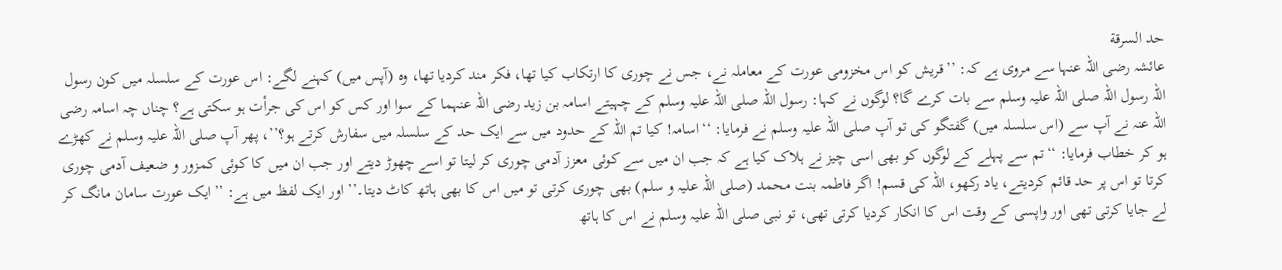حد السرقة
عائشہ رضی اللہ عنہا سے مروی ہے کہ: ’’قریش کو اس مخزومی عورت کے معاملہ نے، جس نے چوری کا ارتکاب کیا تھا، فکر مند کردیا تھا، وہ (آپس میں) کہنے لگے: اس عورت کے سلسلہ میں کون رسول اللہ رسول اللہ صلی اللہ علیہ وسلم سے بات کرے گا؟ لوگوں نے کہا: رسول اللہ صلی اللہ علیہ وسلم کے چہیتے اسامہ بن زید رضی اللہ عنہما کے سوا اور کس کو اس کی جرأت ہو سکتی ہے؟ چناں چہ اسامہ رضی اللہ عنہ نے آپ سے (اس سلسلہ میں) گفتگو کی تو آپ صلی اللہ علیہ وسلم نے فرمایا: ‘‘اسامہ! کیا تم اللہ کے حدود میں سے ایک حد کے سلسلہ میں سفارش کرتے ہو؟’’، پھر آپ صلی اللہ علیہ وسلم نے کھڑے ہو کر خطاب فرمایا: ‘‘تم سے پہلے کے لوگوں کو بھی اسی چیز نے ہلاک کیا ہے کہ جب ان میں سے کوئی معزز آدمی چوری کر لیتا تو اسے چھوڑ دیتے اور جب ان میں کا کوئی کمزور و ضعیف آدمی چوری کرتا تو اس پر حد قائم کردیتے، یاد رکھو، اللہ کی قسم! اگر فاطمہ بنت محمد (صلی اللہ علیہ و سلم) بھی چوری کرتی تو میں اس کا بھی ہاتھ کاٹ دیتا۔’’ اور ایک لفظ میں ہے: ’’ایک عورت سامان مانگ کر لے جایا کرتی تھی اور واپسی کے وقت اس کا انکار کردیا کرتی تھی، تو نبی صلی اللہ علیہ وسلم نے اس کا ہاتھ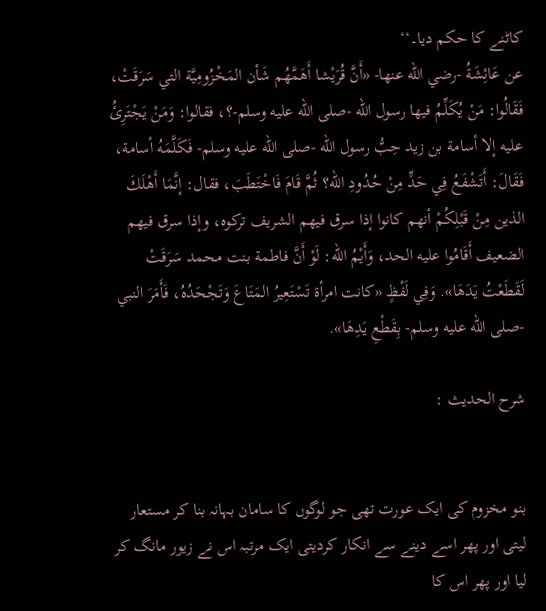کاٹنے کا حکم دیا۔‘‘
عن عَائِشَةُ -رضي الله عنها- «أَنَّ قُرَيْشا أَهَمَّهُم شَأن المَخْزُومِيَّة التي سَرَقَتْ، فَقَالُوا: مَنْ يُكَلِّمُ فيها رسول الله -صلى الله عليه وسلم-؟، فقالوا: وَمَنْ يَجْتَرِئُ عليه إلا أسامة بن زيد حِبُّ رسول الله -صلى الله عليه وسلم- فَكَلَّمَهُ أسامة، فَقَالَ: أَتَشْفَعُ فِي حَدٍّ مِنْ حُدُودِ الله؟ ثُمَّ قَامَ فَاخْتَطَبَ، فقال: إنَّمَا أَهْلَكَ الذين مِنْ قَبْلِكُمْ أنهم كانوا إذا سرق فيهم الشريف تركوه، وإذا سرق فيهم الضعيف أَقَامُوا عليه الحد، وَأَيْمُ الله: لَوْ أَنَّ فاطمة بنت محمد سَرَقَتْ لَقَطَعْتُ يَدَهَا». وَفِي لَفْظٍ «كانت امرأة تَسْتَعِيرُ المَتَاعَ وَتَجْحَدُهُ، فَأَمَرَ النبي -صلى الله عليه وسلم- بِقَطْعِ يَدِهَا».

شرح الحديث :


بنو مخزوم کی ایک عورت تھی جو لوگوں کا سامان بہانہ بنا کر مستعار لیتی اور پھر اسے دینے سے انکار کردیتی ایک مرتبہ اس نے زیور مانگ کر لیا اور پھر اس کا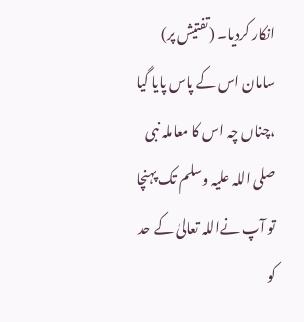انکار کردیا۔ (تفتیش پر) سامان اس کے پاس پایا گیا ،چناں چہ اس کا معاملہ نبی صلی اللہ علیہ وسلم تک پہنچا تو آپ نےاللہ تعالیٰ کے حد کو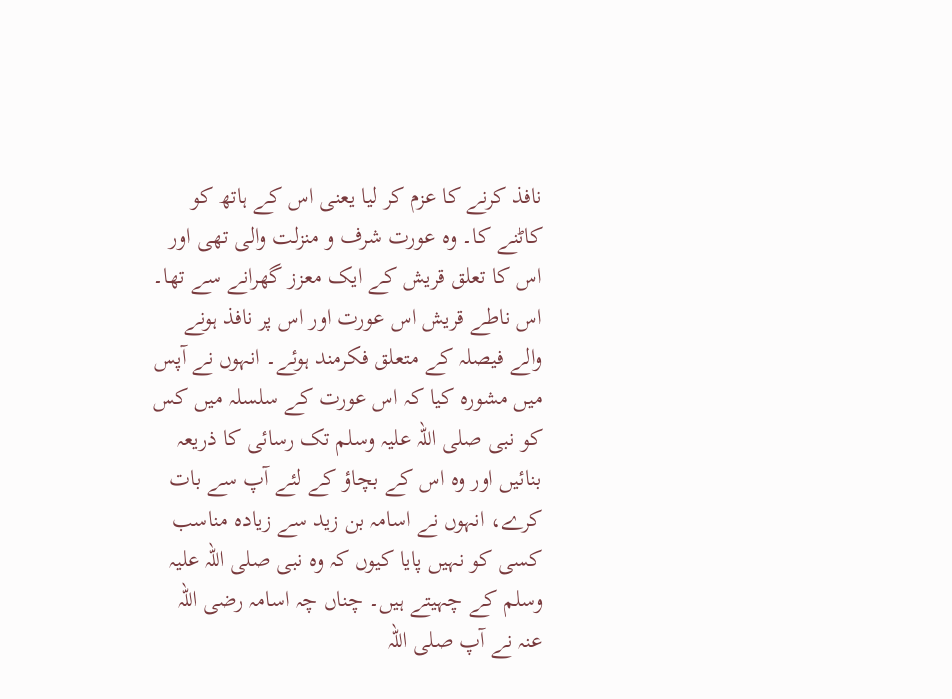نافذ کرنے کا عزم کر لیا یعنی اس کے ہاتھ کو کاٹنے کا۔ وہ عورت شرف و منزلت والی تھی اور اس کا تعلق قریش کے ایک معزز گھرانے سے تھا۔ اس ناطے قریش اس عورت اور اس پر نافذ ہونے والے فیصلہ کے متعلق فکرمند ہوئے۔ انہوں نے آپس میں مشورہ کیا کہ اس عورت کے سلسلہ میں کس کو نبی صلی اللہ علیہ وسلم تک رسائی کا ذریعہ بنائیں اور وہ اس کے بچاؤ کے لئے آپ سے بات کرے، انہوں نے اسامہ بن زید سے زیادہ مناسب کسی کو نہیں پایا کیوں کہ وہ نبی صلی اللہ علیہ وسلم کے چہیتے ہیں۔ چناں چہ اسامہ رضی اللہ عنہ نے آپ صلی اللہ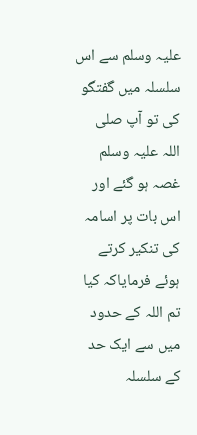علیہ وسلم سے اس سلسلہ میں گفتگو کی تو آپ صلی اللہ علیہ وسلم غصہ ہو گئے اور اس بات پر اسامہ کی تنکیر کرتے ہوئے فرمایاکہ کیا تم اللہ کے حدود میں سے ایک حد کے سلسلہ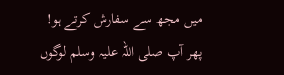میں مجھ سے سفارش کرتے ہو! پھر آپ صلی اللہ علیہ وسلم لوگوں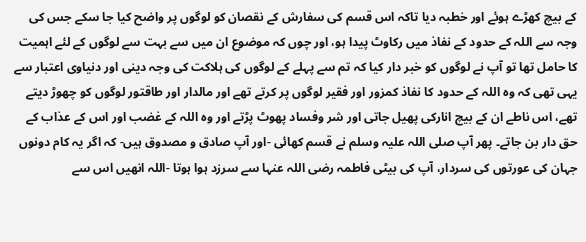کے بیچ کھڑے ہوئے اور خطبہ دیا تاکہ اس قسم کی سفارش کے نقصان کو لوگوں پر واضح کیا جا سکے جس کی وجہ سے اللہ کے حدود کے نفاذ میں رکاوٹ پیدا ہو، اور چوں کہ موضوع ان میں سے بہت سے لوگوں کے لئے اہمیت کا حامل تھا تو آپ نے لوگوں کو خبر دار کیا کہ تم سے پہلے کے لوگوں کی ہلاکت کی وجہ دینی اور دنیاوی اعتبار سے یہی تھی کہ وہ اللہ کے حدود کا نفاذ کمزور اور فقیر لوگوں پر کرتے تھے اور مالدار اور طاقتور لوگوں کو چھوڑ دیتے تھے، اس ناطے ان کے بیچ انارکی پھیل جاتی اور شر وفساد پھوٹ پڑتے اور وہ اللہ کے غضب اور اس کے عذاب کے حق دار بن جاتے۔ پھر آپ صلی اللہ علیہ وسلم نے قسم کھائی -اور آپ صادق و مصدوق ہیں- کہ اگر یہ کام دونوں جہان کی عورتوں کی سردار، آپ کی بیٹی فاطمہ رضی اللہ عنہا سے سرزد ہوا ہوتا -اللہ انھیں اس سے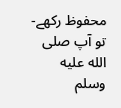محفوظ رکھے- تو آپ صلى الله عليه وسلم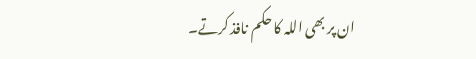ان پر بھی اللہ کا حکم نافذ کرتے۔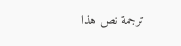ترجمة نص هذا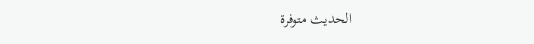الحديث متوفرة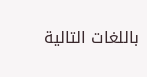باللغات التالية